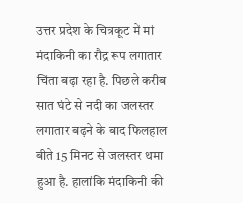उत्तर प्रदेश के चित्रकूट में मां मंदाकिनी का रौद्र रूप लगातार चिंता बढ़ा रहा है. पिछले करीब सात घंटे से नदी का जलस्तर लगातार बढ़ने के बाद फिलहाल बीते 15 मिनट से जलस्तर थमा हुआ है. हालांकि मंदाकिनी की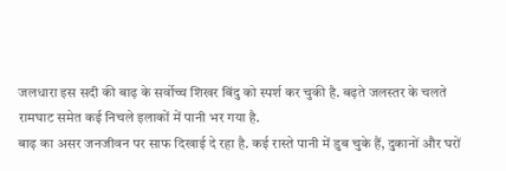जलधारा इस सदी की बाढ़ के सर्वोच्च शिखर बिंदु को स्पर्श कर चुकी है. बढ़ते जलस्तर के चलते रामघाट समेत कई निचले इलाकों में पानी भर गया है.
बाढ़ का असर जनजीवन पर साफ दिखाई दे रहा है. कई रास्ते पानी में डुब चुके हैं, दुकानों और घरों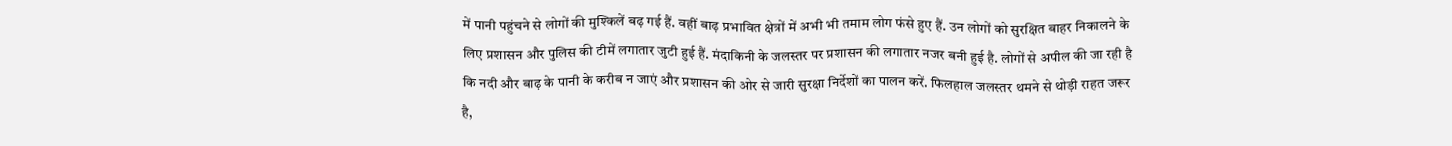में पानी पहुंचने से लोगों की मुश्किलें बढ़ गई हैं. वहीं बाढ़ प्रभावित क्षेत्रों में अभी भी तमाम लोग फंसे हुए हैं. उन लोगों को सुरक्षित बाहर निकालने के लिए प्रशासन और पुलिस की टीमें लगातार जुटी हुई हैं. मंदाकिनी के जलस्तर पर प्रशासन की लगातार नजर बनी हुई है. लोगों से अपील की जा रही है कि नदी और बाढ़ के पानी के करीब न जाएं और प्रशासन की ओर से जारी सुरक्षा निर्देशों का पालन करें. फिलहाल जलस्तर थमने से थोड़ी राहत जरूर है,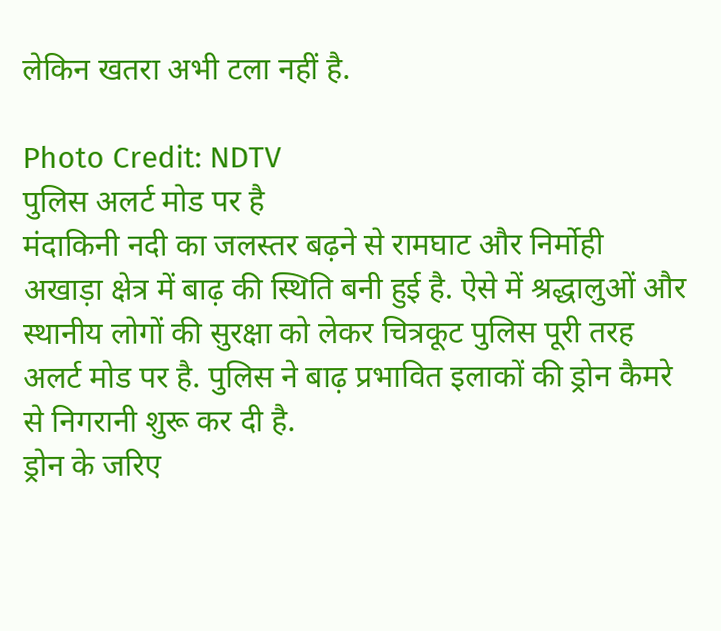लेकिन खतरा अभी टला नहीं है.

Photo Credit: NDTV
पुलिस अलर्ट मोड पर है
मंदाकिनी नदी का जलस्तर बढ़ने से रामघाट और निर्मोही अखाड़ा क्षेत्र में बाढ़ की स्थिति बनी हुई है. ऐसे में श्रद्धालुओं और स्थानीय लोगों की सुरक्षा को लेकर चित्रकूट पुलिस पूरी तरह अलर्ट मोड पर है. पुलिस ने बाढ़ प्रभावित इलाकों की ड्रोन कैमरे से निगरानी शुरू कर दी है.
ड्रोन के जरिए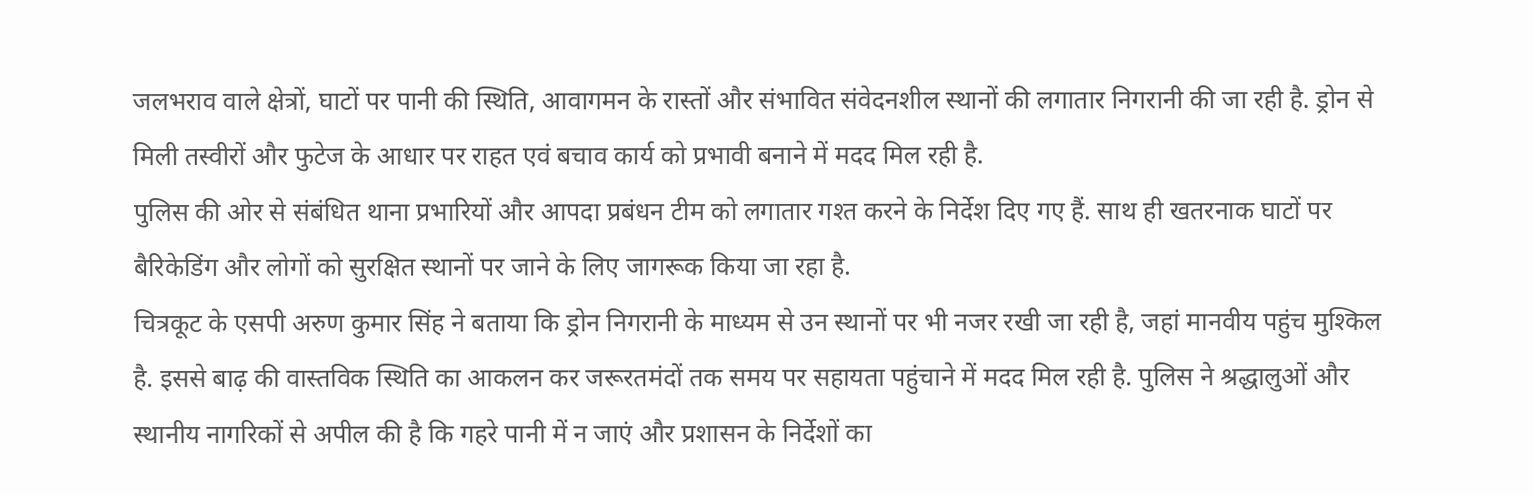जलभराव वाले क्षेत्रों, घाटों पर पानी की स्थिति, आवागमन के रास्तों और संभावित संवेदनशील स्थानों की लगातार निगरानी की जा रही है. ड्रोन से मिली तस्वीरों और फुटेज के आधार पर राहत एवं बचाव कार्य को प्रभावी बनाने में मदद मिल रही है.
पुलिस की ओर से संबंधित थाना प्रभारियों और आपदा प्रबंधन टीम को लगातार गश्त करने के निर्देश दिए गए हैं. साथ ही खतरनाक घाटों पर बैरिकेडिंग और लोगों को सुरक्षित स्थानों पर जाने के लिए जागरूक किया जा रहा है.
चित्रकूट के एसपी अरुण कुमार सिंह ने बताया कि ड्रोन निगरानी के माध्यम से उन स्थानों पर भी नजर रखी जा रही है, जहां मानवीय पहुंच मुश्किल है. इससे बाढ़ की वास्तविक स्थिति का आकलन कर जरूरतमंदों तक समय पर सहायता पहुंचाने में मदद मिल रही है. पुलिस ने श्रद्धालुओं और स्थानीय नागरिकों से अपील की है कि गहरे पानी में न जाएं और प्रशासन के निर्देशों का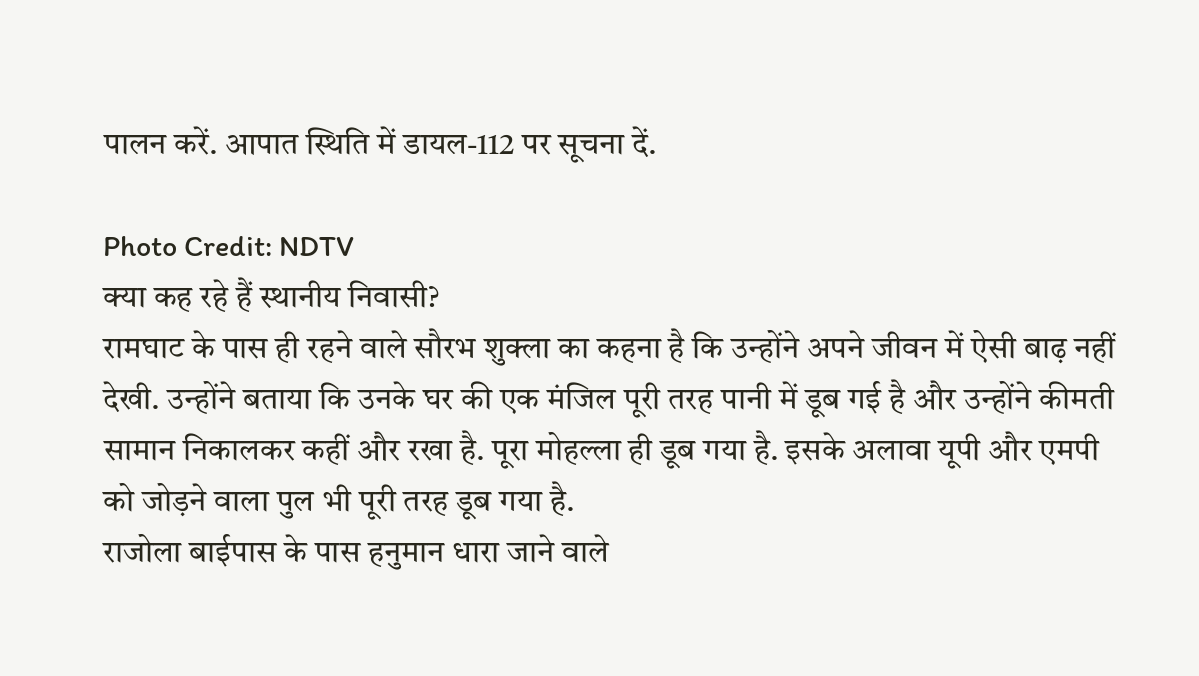पालन करें. आपात स्थिति में डायल-112 पर सूचना दें.

Photo Credit: NDTV
क्या कह रहे हैं स्थानीय निवासी?
रामघाट के पास ही रहने वाले सौरभ शुक्ला का कहना है कि उन्होंने अपने जीवन में ऐसी बाढ़ नहीं देखी. उन्होंने बताया कि उनके घर की एक मंजिल पूरी तरह पानी में डूब गई है और उन्होंने कीमती सामान निकालकर कहीं और रखा है. पूरा मोहल्ला ही डूब गया है. इसके अलावा यूपी और एमपी को जोड़ने वाला पुल भी पूरी तरह डूब गया है.
राजोला बाईपास के पास हनुमान धारा जाने वाले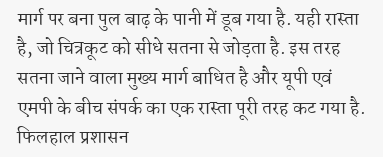मार्ग पर बना पुल बाढ़ के पानी में डूब गया है. यही रास्ता है, जो चित्रकूट को सीधे सतना से जोड़ता है. इस तरह सतना जाने वाला मुख्य मार्ग बाधित है और यूपी एवं एमपी के बीच संपर्क का एक रास्ता पूरी तरह कट गया है. फिलहाल प्रशासन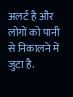अलर्ट है और लोगों को पानी से निकालने में जुटा है.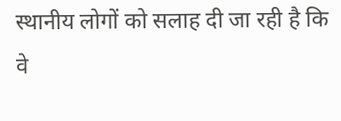स्थानीय लोगों को सलाह दी जा रही है कि वे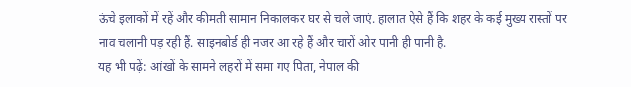ऊंचे इलाकों में रहें और कीमती सामान निकालकर घर से चले जाएं. हालात ऐसे हैं कि शहर के कई मुख्य रास्तों पर नाव चलानी पड़ रही हैं. साइनबोर्ड ही नजर आ रहे हैं और चारों ओर पानी ही पानी है.
यह भी पढ़ें: आंखों के सामने लहरों में समा गए पिता, नेपाल की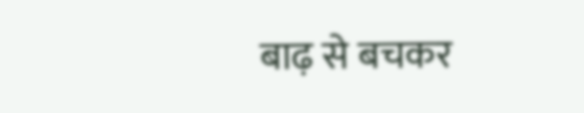बाढ़ से बचकर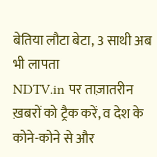बेतिया लौटा बेटा, 3 साथी अब भी लापता
NDTV.in पर ताज़ातरीन ख़बरों को ट्रैक करें, व देश के कोने-कोने से और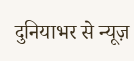दुनियाभर से न्यूज़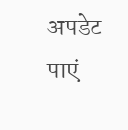अपडेट पाएं